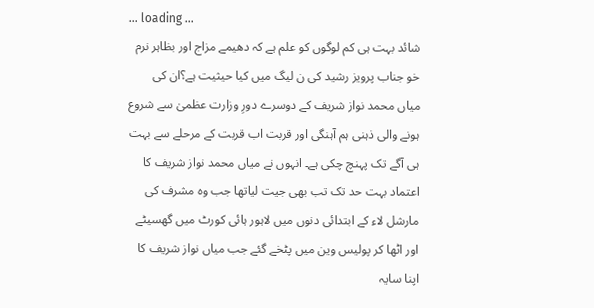... loading ...
شائد بہت ہی کم لوگوں کو علم ہے کہ دھیمے مزاج اور بظاہر نرم خو جناب پرویز رشید کی ن لیگ میں کیا حیثیت ہے؟ان کی میاں محمد نواز شریف کے دوسرے دورِ وزارت عظمیٰ سے شروع ہونے والی ذہنی ہم آہنگی اور قربت اب قربت کے مرحلے سے بہت ہی آگے تک پہنچ چکی ہے۔ انہوں نے میاں محمد نواز شریف کا اعتماد بہت حد تک تب بھی جیت لیاتھا جب وہ مشرف کی مارشل لاء کے ابتدائی دنوں میں لاہور ہائی کورٹ میں گھسیٹے اور اٹھا کر پولیس وین میں پٹخے گئے جب میاں نواز شریف کا اپنا سایہ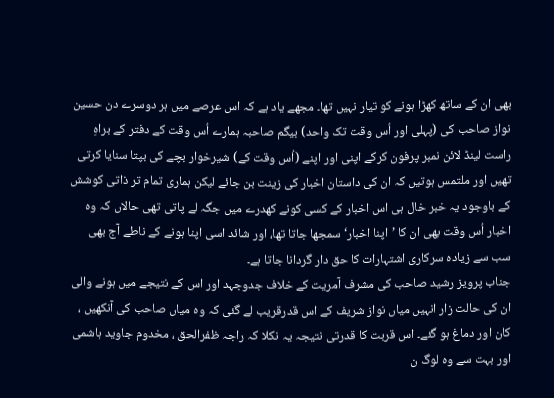بھی ان کے ساتھ کھڑا ہونے کو تیار نہیں تھا۔ مجھے یاد ہے کہ اس عرصے میں ہر دوسرے دن حسین نواز صاحب کی (پہلی اور اُس وقت تک واحد) بیگم صاحبہ ہمارے اُس وقت کے دفتر کے براہِ راست لینڈ لائن نمبر پرفون کرکے اپنی اور اپنے (اُس وقت کے) شیرخوار بچے کی بپتا سنایا کرتی تھیں اور ملتمس ہوتیں کہ ان کی داستان اخبار کی زینت بن جائے لیکن ہماری تمام تر ذاتی کوشش کے باوجود یہ خبر خال ہی اس اخبار کے کسی کونے کھدرے میں جگہ لے پاتی تھی حالاں کہ وہ اخبار اُس وقت بھی ان کا ’اپنا اخبار‘ سمجھا جاتا تھا، اور شائد اسی اپنا ہونے کے ناطے آج بھی سب سے زیادہ سرکاری اشتہارات کا حق دار گردانا جاتا ہے۔
جناب پرویز رشید صاحب کی مشرف آمریت کے خلاف جدوجہد اور اس کے نتیجے میں ہونے والی ان کی حالت زار انہیں میاں نواز شریف کے اس قدرقریب لے گئی کہ وہ میاں صاحب کی آنکھیں ، کان اور دماغ ہو گئے۔ اس قربت کا قدرتی نتیجہ یہ نکلا کہ راجہ ظفرالحق ، مخدوم جاوید ہاشمی اور بہت سے وہ لوگ ن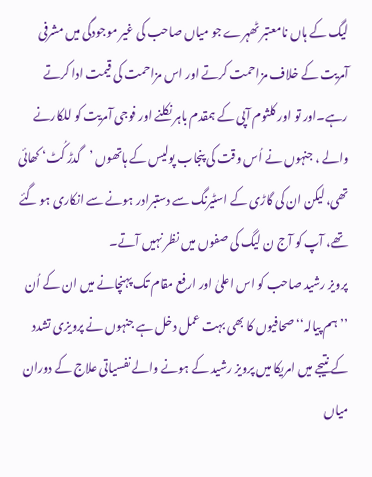لیگ کے ہاں نامعتبر ٹھہرے جو میاں صاحب کی غیر موجودگی میں مشرفی آمریت کے خلاف مزاحمت کرتے اور اس مزاحمت کی قیمت ادا کرتے رہے۔اور تو اور کلثوم آپی کے ہمقدم باہر نکلنے اور فوجی آمریت کو للکارنے والے ، جنہوں نے اُس وقت کی پنجاب پولیس کے ہاتھوں ’گدڑ کُٹ‘ کھائی تھی، لیکن ان کی گاڑی کے اسٹیرنگ سے دستبرادر ہونے سے انکاری ہو گئے تھے، آپ کو آج ن لیگ کی صفوں میں نظر نہیں آتے۔
پرویز رشید صاحب کو اس اعلیٰ اور ارفع مقام تک پہنچانے میں ان کے اُن ’’ہم پیالہ‘‘ صحافیوں کا بھی بہت عمل دخل ہے جنہوں نے پرویزی تشدد کے نتیجے میں امریکا میں پرویز رشید کے ہونے والے نفسیاتی علاج کے دوران میاں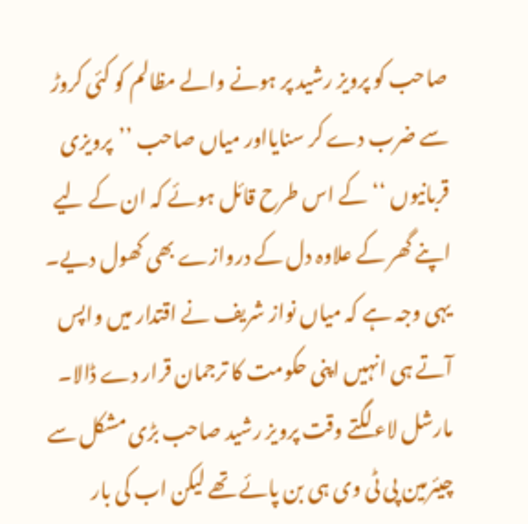صاحب کو پرویز رشید پر ہونے والے مظالم کو کئی کروڑ سے ضرب دے کر سنایااور میاں صاحب ’’پرویزی قربانیوں ‘‘کے اس طرح قائل ہوئے کہ ان کے لیے اپنے گھر کے علاوہ دل کے دروازے بھی کھول دیے۔
یہی وجہ ہے کہ میاں نواز شریف نے اقتدار میں واپس آتے ہی انہیں اپنی حکومت کا ترجمان قرار دے ڈالا۔ مارشل لاء لگتے وقت پرویز رشید صاحب بڑی مشکل سے چیئرمین پی ٹی وی ہی بن پائے تھے لیکن اب کی بار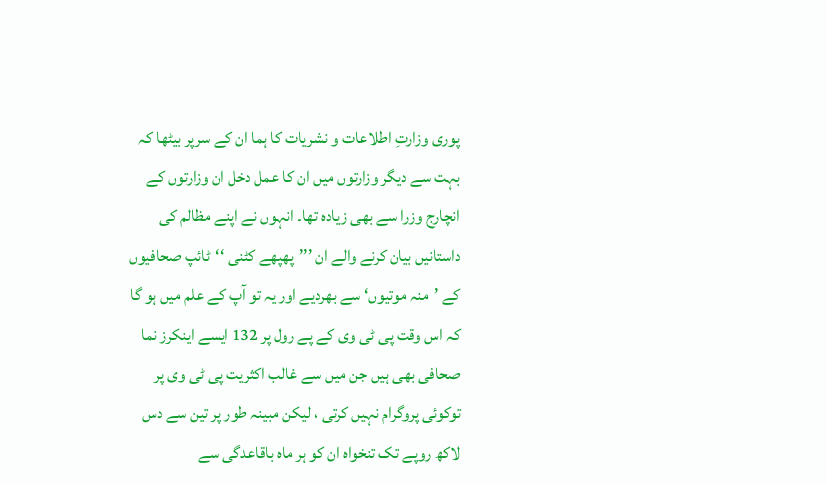پوری وزارتِ اطلاعات و نشریات کا ہما ان کے سرپر بیٹھا کہ بہت سے دیگر وزارتوں میں ان کا عمل دخل ان وزارتوں کے انچارج وزرا سے بھی زیادہ تھا۔ انہوں نے اپنے مظالم کی داستانیں بیان کرنے والے ان ’’’پھپھے کٹنی ‘‘ٹائپ صحافیوں کے ’منہ موتیوں‘ سے بھردیے اور یہ تو آپ کے علم میں ہو گا کہ اس وقت پی ٹی وی کے پے رول پر 132 ایسے اینکرز نما صحافی بھی ہیں جن میں سے غالب اکثریت پی ٹی وی پر توکوئی پروگرام نہیں کرتی ، لیکن مبینہ طور پر تین سے دس لاکھ روپے تک تنخواہ ان کو ہر ماہ باقاعدگی سے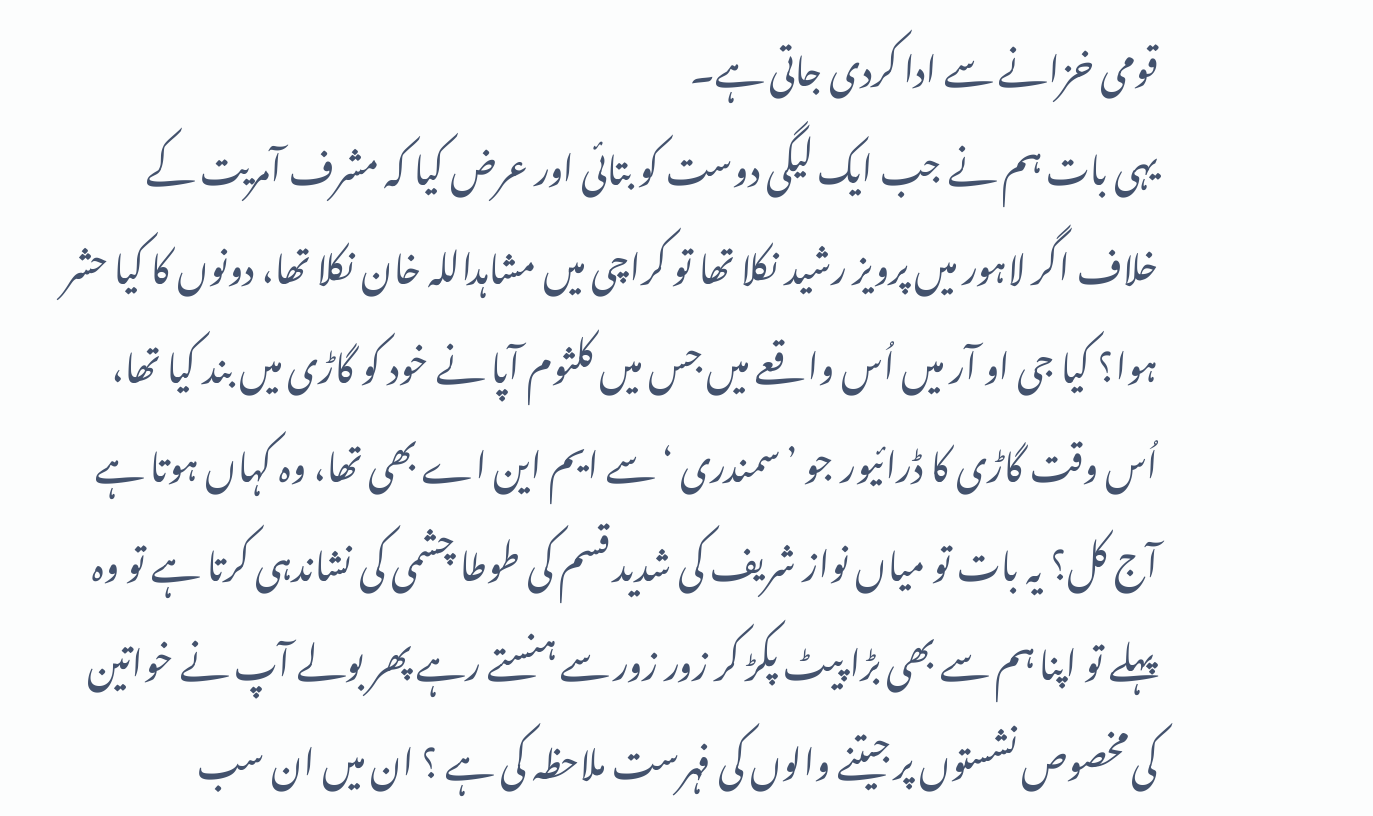قومی خزانے سے ادا کردی جاتی ہے۔
یہی بات ہم نے جب ایک لیگی دوست کو بتائی اور عرض کیا کہ مشرف آمریت کے خلاف اگر لاہور میں پرویز رشید نکلا تھا تو کراچی میں مشاہداللہ خان نکلا تھا، دونوں کا کیا حشر ہوا؟ کیا جی او آر میں اُس واقعے میں جس میں کلثوم آپا نے خود کو گاڑی میں بند کیا تھا، اُس وقت گاڑی کا ڈرائیور جو ’سمندری ‘سے ایم این اے بھی تھا، وہ کہاں ہوتا ہے آج کل؟ یہ بات تو میاں نواز شریف کی شدید قسم کی طوطا چشمی کی نشاندہی کرتا ہے تو وہ پہلے تو اپنا ہم سے بھی بڑا پیٹ پکڑ کر زور زور سے ہنستے رہے پھر بولے آپ نے خواتین کی مخصوص نشستوں پر جیتنے والوں کی فہرست ملاحظہ کی ہے ؟ ان میں ان سب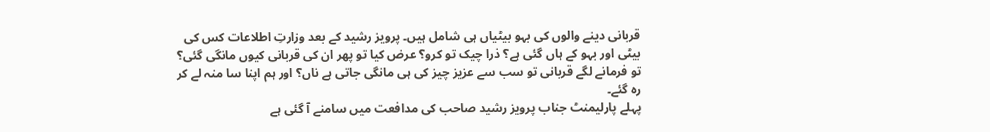قربانی دینے والوں کی بہو بیٹیاں ہی شامل ہیں۔ پرویز رشید کے بعد وزارتِ اطلاعات کس کی بیٹی اور بہو کے ہاں گئی ہے؟ ذرا چیک تو کرو؟ عرض کیا تو پھر ان کی قربانی کیوں مانگی گئی؟ تو فرمانے لگے قربانی تو سب سے عزیز چیز کی ہی مانگی جاتی ہے ناں؟ اور ہم اپنا سا منہ لے کر رہ گئے۔
پہلے پارلیمنٹ جناب پرویز رشید صاحب کی مدافعت میں سامنے آ گئی ہے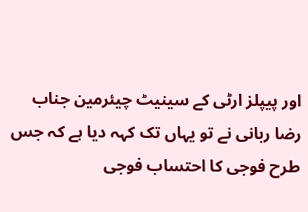اور پیپلز ارٹی کے سینیٹ چیئرمین جناب رضا ربانی نے تو یہاں تک کہہ دیا ہے کہ جس طرح فوجی کا احتساب فوجی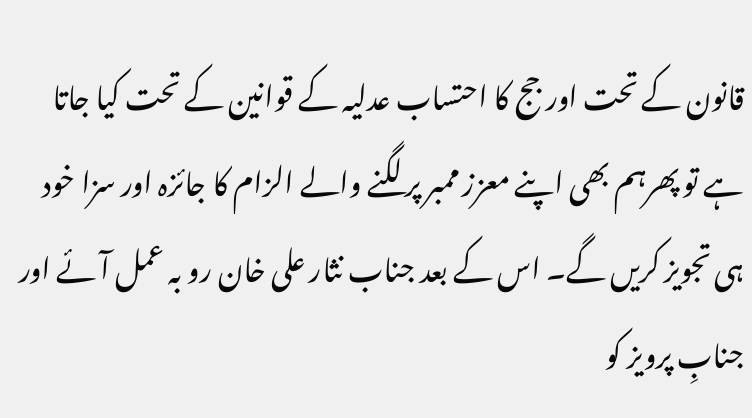قانون کے تحت اور جج کا احتساب عدلیہ کے قوانین کے تحت کیا جاتا ہے تو پھرہم بھی اپنے معزز ممبر پر لگنے والے الزام کا جائزہ اور سزا خود ہی تجویز کریں گے۔ اس کے بعد جناب نثار علی خان رو بہ عمل آئے اور جنابِ پرویز کو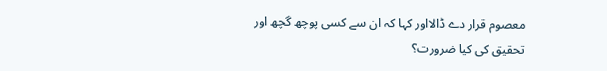معصوم قرار دے ڈالااور کہا کہ ان سے کسی پوچھ گچھ اور تحقیق کی کیا ضرورت؟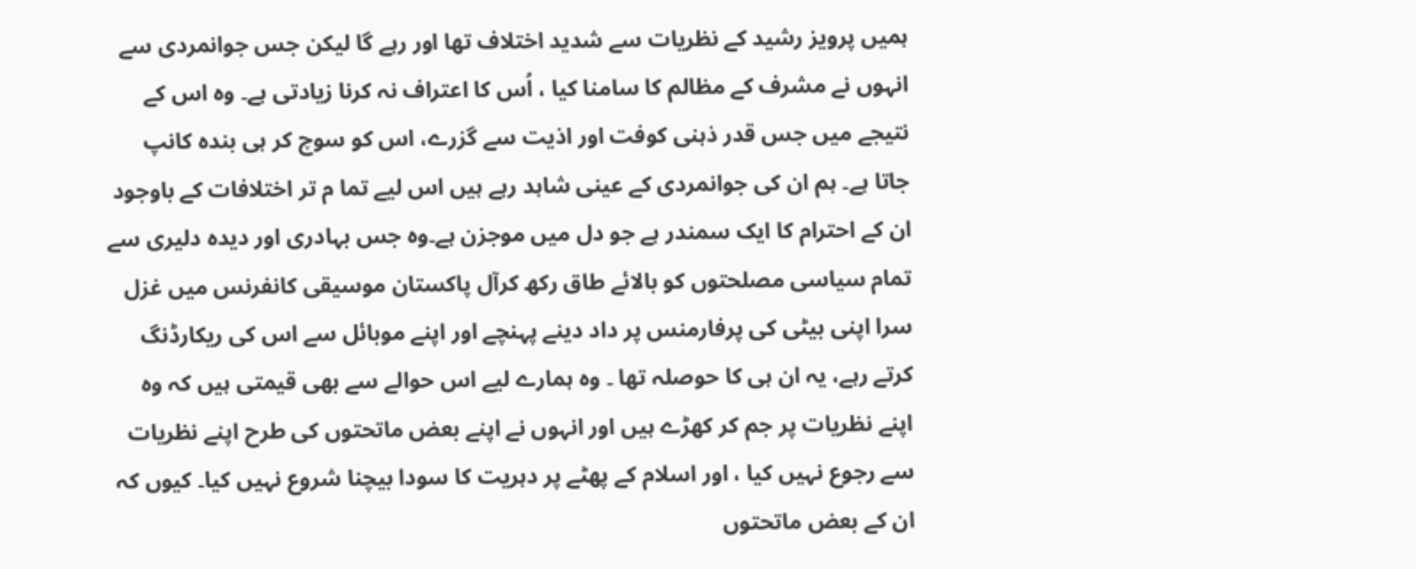ہمیں پرویز رشید کے نظریات سے شدید اختلاف تھا اور رہے گا لیکن جس جوانمردی سے انہوں نے مشرف کے مظالم کا سامنا کیا ، اُس کا اعتراف نہ کرنا زیادتی ہے۔ وہ اس کے نتیجے میں جس قدر ذہنی کوفت اور اذیت سے گزرے، اس کو سوچ کر ہی بندہ کانپ جاتا ہے۔ ہم ان کی جوانمردی کے عینی شاہد رہے ہیں اس لیے تما م تر اختلافات کے باوجود ان کے احترام کا ایک سمندر ہے جو دل میں موجزن ہے۔وہ جس بہادری اور دیدہ دلیری سے تمام سیاسی مصلحتوں کو بالائے طاق رکھ کرآل پاکستان موسیقی کانفرنس میں غزل سرا اپنی بیٹی کی پرفارمنس پر داد دینے پہنچے اور اپنے موبائل سے اس کی ریکارڈنگ کرتے رہے، یہ ان ہی کا حوصلہ تھا ۔ وہ ہمارے لیے اس حوالے سے بھی قیمتی ہیں کہ وہ اپنے نظریات پر جم کر کھڑے ہیں اور انہوں نے اپنے بعض ماتحتوں کی طرح اپنے نظریات سے رجوع نہیں کیا ، اور اسلام کے پھٹے پر دہریت کا سودا بیچنا شروع نہیں کیا۔ کیوں کہ ان کے بعض ماتحتوں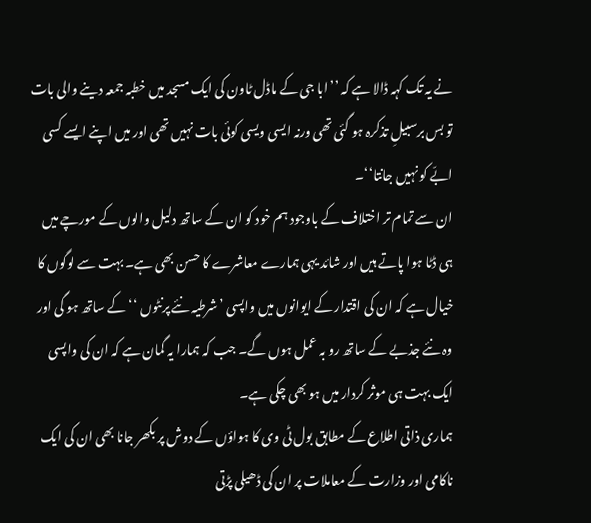نے یہ تک کہہ ڈالا ہے کہ ’’ابا جی کے ماڈل ٹاون کی ایک مسجد میں خطبہ جمعہ دینے والی بات تو بس برسبیلِ تذکرہ ہو گئی تھی ورنہ ایسی ویسی کوئی بات نہیں تھی اور میں اپنے ایسے کسی ابّے کو نہیں جانتا‘‘۔
ان سے تمام تر اختلاف کے باوجود ہم خود کو ان کے ساتھ دلیل والوں کے مورچے میں ہی ڈٹا ہوا پاتے ہیں اور شائد یہی ہمارے معاشرے کا حسن بھی ہے۔ بہت سے لوگوں کا خیال ہے کہ ان کی اقتدار کے ایوانوں میں واپسی ’شرطیہ نئے پرنٹوں ‘‘ کے ساتھ ہو گی اور وہ نئے جذبے کے ساتھ رو بہ عمل ہوں گے۔ جب کہ ہمارا یہ گمان ہے کہ ان کی واپسی ایک بہت ہی موثر کردار میں ہو بھی چکی ہے۔
ہماری ذاتی اطلاع کے مطابق بول ٹی وی کا ہواؤں کے دوش پر بکھر جانا بھی ان کی ایک ناکامی اور وزارت کے معاملات پر ان کی ڈھیلی پڑتی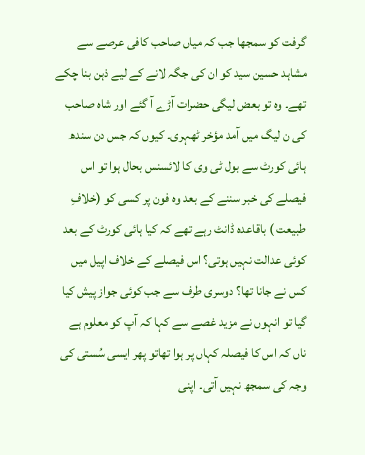گرفت کو سمجھا جب کہ میاں صاحب کافی عرصے سے مشاہد حسین سید کو ان کی جگہ لانے کے لیے ذہن بنا چکے تھے۔ وہ تو بعض لیگی حضرات آڑے آ گئے اور شاہ صاحب کی ن لیگ میں آمد مؤخر ٹھہری۔ کیوں کہ جس دن سندھ ہائی کورٹ سے بول ٹی وی کا لائسنس بحال ہوا تو اس فیصلے کی خبر سننے کے بعد وہ فون پر کسی کو (خلافِ طبیعت ) باقاعدہ ڈانٹ رہے تھے کہ کیا ہائی کورٹ کے بعد کوئی عدالت نہیں ہوتی؟ اس فیصلے کے خلاف اپیل میں کس نے جانا تھا؟ دوسری طرف سے جب کوئی جواز پیش کیا گیا تو انہوں نے مزید غصے سے کہا کہ آپ کو معلوم ہے ناں کہ اس کا فیصلہ کہاں پر ہوا تھاتو پھر ایسی سُستی کی وجہ کی سمجھ نہیں آتی۔ اپنی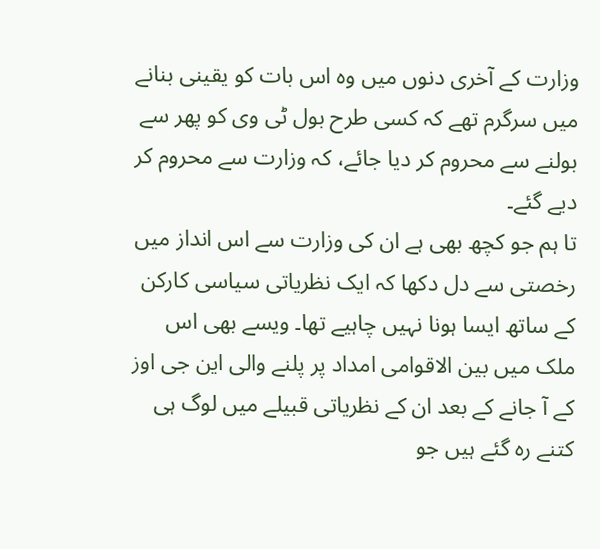وزارت کے آخری دنوں میں وہ اس بات کو یقینی بنانے میں سرگرم تھے کہ کسی طرح بول ٹی وی کو پھر سے بولنے سے محروم کر دیا جائے، کہ وزارت سے محروم کر دیے گئے۔
تا ہم جو کچھ بھی ہے ان کی وزارت سے اس انداز میں رخصتی سے دل دکھا کہ ایک نظریاتی سیاسی کارکن کے ساتھ ایسا ہونا نہیں چاہیے تھا۔ ویسے بھی اس ملک میں بین الاقوامی امداد پر پلنے والی این جی اوز کے آ جانے کے بعد ان کے نظریاتی قبیلے میں لوگ ہی کتنے رہ گئے ہیں جو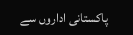پاکستانی اداروں سے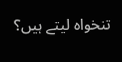تنخواہ لیتے ہیں؟